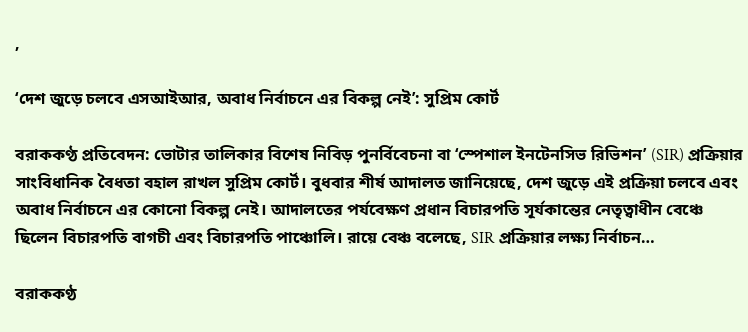,

‘দেশ জুড়ে চলবে এসআইআর, অবাধ নির্বাচনে এর বিকল্প নেই’: সুপ্রিম কোর্ট

বরাককণ্ঠ প্রতিবেদন: ভোটার তালিকার বিশেষ নিবিড় পুনর্বিবেচনা বা ‘স্পেশাল ইনটেনসিভ রিভিশন’ (SIR) প্রক্রিয়ার সাংবিধানিক বৈধতা বহাল রাখল সুপ্রিম কোর্ট। বুধবার শীর্ষ আদালত জানিয়েছে, দেশ জুড়ে এই প্রক্রিয়া চলবে এবং অবাধ নির্বাচনে এর কোনো বিকল্প নেই। আদালতের পর্যবেক্ষণ প্রধান বিচারপতি সূর্যকান্তের নেতৃত্বাধীন বেঞ্চে ছিলেন বিচারপতি বাগচী এবং বিচারপতি পাঞ্চোলি। রায়ে বেঞ্চ বলেছে, SIR প্রক্রিয়ার লক্ষ্য নির্বাচন…

বরাককণ্ঠ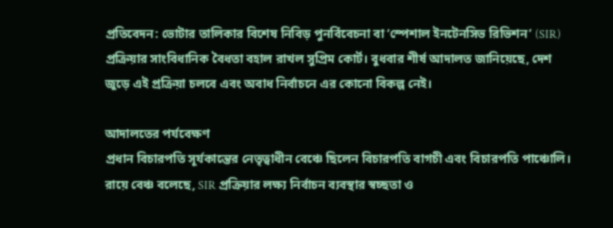প্রতিবেদন: ভোটার তালিকার বিশেষ নিবিড় পুনর্বিবেচনা বা ‘স্পেশাল ইনটেনসিভ রিভিশন’ (SIR) প্রক্রিয়ার সাংবিধানিক বৈধতা বহাল রাখল সুপ্রিম কোর্ট। বুধবার শীর্ষ আদালত জানিয়েছে, দেশ জুড়ে এই প্রক্রিয়া চলবে এবং অবাধ নির্বাচনে এর কোনো বিকল্প নেই।

আদালতের পর্যবেক্ষণ
প্রধান বিচারপতি সূর্যকান্তের নেতৃত্বাধীন বেঞ্চে ছিলেন বিচারপতি বাগচী এবং বিচারপতি পাঞ্চোলি। রায়ে বেঞ্চ বলেছে, SIR প্রক্রিয়ার লক্ষ্য নির্বাচন ব্যবস্থার স্বচ্ছতা ও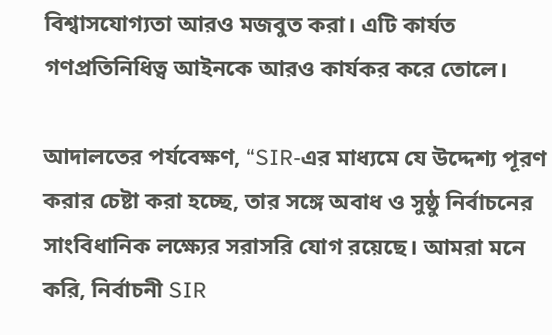বিশ্বাসযোগ্যতা আরও মজবুত করা। এটি কার্যত গণপ্রতিনিধিত্ব আইনকে আরও কার্যকর করে তোলে।

আদালতের পর্যবেক্ষণ, “SIR-এর মাধ্যমে যে উদ্দেশ্য পূরণ করার চেষ্টা করা হচ্ছে, তার সঙ্গে অবাধ ও সুষ্ঠু নির্বাচনের সাংবিধানিক লক্ষ্যের সরাসরি যোগ রয়েছে। আমরা মনে করি, নির্বাচনী SIR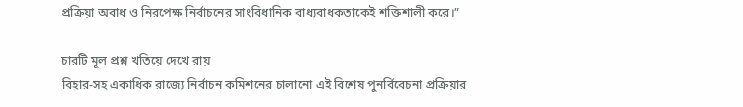প্রক্রিয়া অবাধ ও নিরপেক্ষ নির্বাচনের সাংবিধানিক বাধ্যবাধকতাকেই শক্তিশালী করে।”

চারটি মূল প্রশ্ন খতিয়ে দেখে রায়
বিহার-সহ একাধিক রাজ্যে নির্বাচন কমিশনের চালানো এই বিশেষ পুনর্বিবেচনা প্রক্রিয়ার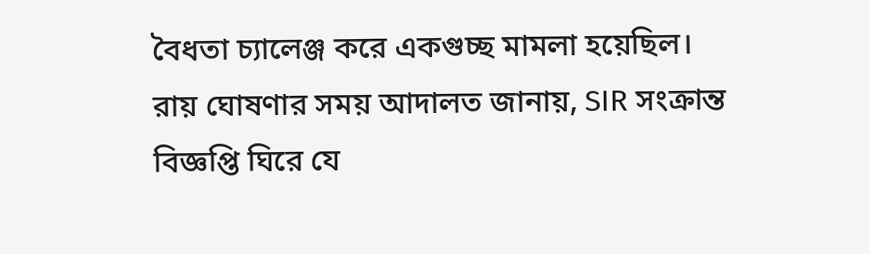বৈধতা চ্যালেঞ্জ করে একগুচ্ছ মামলা হয়েছিল। রায় ঘোষণার সময় আদালত জানায়, SIR সংক্রান্ত বিজ্ঞপ্তি ঘিরে যে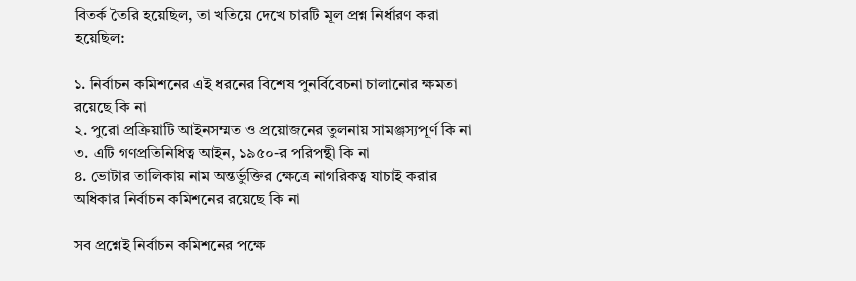বিতর্ক তৈরি হয়েছিল, তা খতিয়ে দেখে চারটি মূল প্রশ্ন নির্ধারণ করা হয়েছিল:

১. নির্বাচন কমিশনের এই ধরনের বিশেষ পুনর্বিবেচনা চালানোর ক্ষমতা রয়েছে কি না
২. পুরো প্রক্রিয়াটি আইনসম্মত ও প্রয়োজনের তুলনায় সামঞ্জস্যপূর্ণ কি না
৩. এটি গণপ্রতিনিধিত্ব আইন, ১৯৫০-র পরিপন্থী কি না
৪. ভোটার তালিকায় নাম অন্তর্ভুক্তির ক্ষেত্রে নাগরিকত্ব যাচাই করার অধিকার নির্বাচন কমিশনের রয়েছে কি না

সব প্রশ্নেই নির্বাচন কমিশনের পক্ষে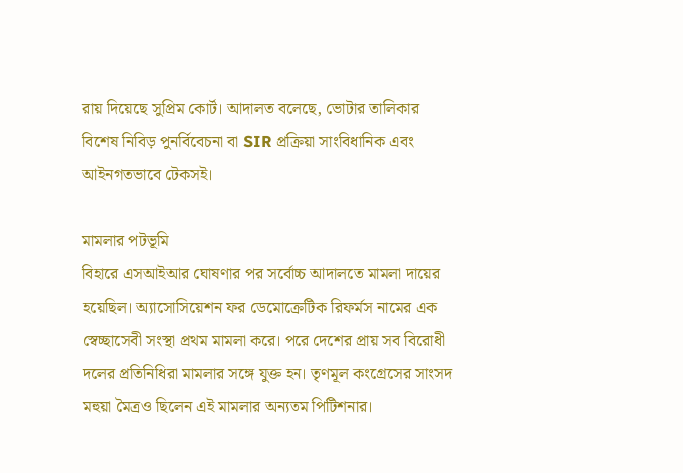রায় দিয়েছে সুপ্রিম কোর্ট। আদালত বলেছে, ভোটার তালিকার বিশেষ নিবিড় পুনর্বিবেচনা বা SIR প্রক্রিয়া সাংবিধানিক এবং আইনগতভাবে টেকসই।

মামলার পটভূমি
বিহারে এসআইআর ঘোষণার পর সর্বোচ্চ আদালতে মামলা দায়ের হয়েছিল। অ্যাসোসিয়েশন ফর ডেমোক্রেটিক রিফর্মস নামের এক স্বেচ্ছাসেবী সংস্থা প্রথম মামলা করে। পরে দেশের প্রায় সব বিরোধী দলের প্রতিনিধিরা মামলার সঙ্গে যুক্ত হন। তৃণমূল কংগ্রেসের সাংসদ মহুয়া মৈত্রও ছিলেন এই মামলার অন্যতম পিটিশনার।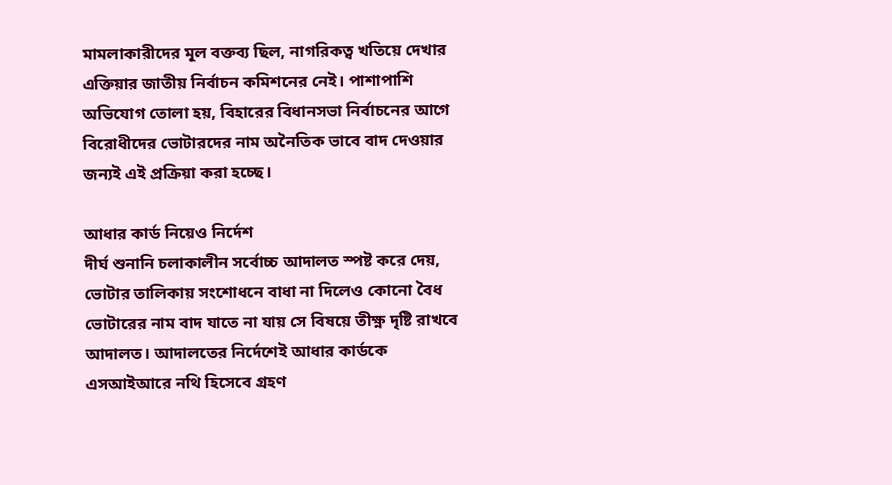মামলাকারীদের মূল বক্তব্য ছিল, নাগরিকত্ব খতিয়ে দেখার এক্তিয়ার জাতীয় নির্বাচন কমিশনের নেই। পাশাপাশি অভিযোগ তোলা হয়, বিহারের বিধানসভা নির্বাচনের আগে বিরোধীদের ভোটারদের নাম অনৈতিক ভাবে বাদ দেওয়ার জন্যই এই প্রক্রিয়া করা হচ্ছে।

আধার কার্ড নিয়েও নির্দেশ
দীর্ঘ শুনানি চলাকালীন সর্বোচ্চ আদালত স্পষ্ট করে দেয়, ভোটার তালিকায় সংশোধনে বাধা না দিলেও কোনো বৈধ ভোটারের নাম বাদ যাতে না যায় সে বিষয়ে তীক্ষ্ণ দৃষ্টি রাখবে আদালত। আদালতের নির্দেশেই আধার কার্ডকে এসআইআরে নথি হিসেবে গ্রহণ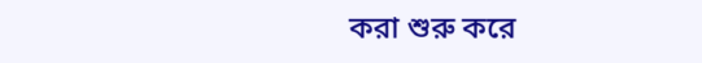করা শুরু করে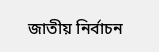জাতীয় নির্বাচন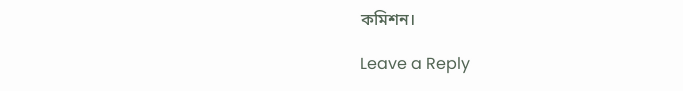কমিশন।

Leave a Reply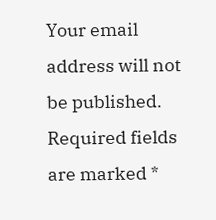Your email address will not be published. Required fields are marked *